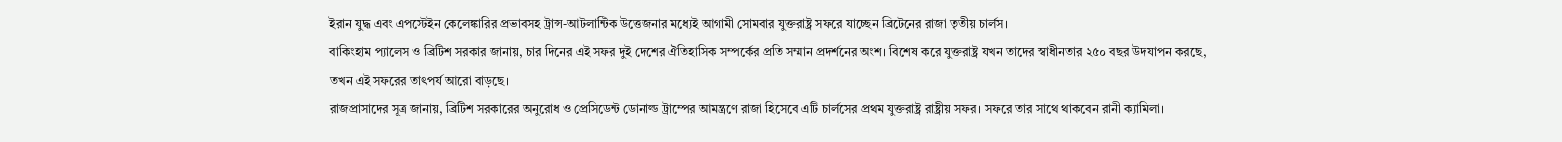ইরান যুদ্ধ এবং এপস্টেইন কেলেঙ্কারির প্রভাবসহ ট্রান্স-আটলান্টিক উত্তেজনার মধ্যেই আগামী সোমবার যুক্তরাষ্ট্র সফরে যাচ্ছেন ব্রিটেনের রাজা তৃতীয় চার্লস।
বাকিংহাম প্যালেস ও ব্রিটিশ সরকার জানায়, চার দিনের এই সফর দুই দেশের ঐতিহাসিক সম্পর্কের প্রতি সম্মান প্রদর্শনের অংশ। বিশেষ করে যুক্তরাষ্ট্র যখন তাদের স্বাধীনতার ২৫০ বছর উদযাপন করছে, তখন এই সফরের তাৎপর্য আরো বাড়ছে।
রাজপ্রাসাদের সূত্র জানায়, ব্রিটিশ সরকারের অনুরোধ ও প্রেসিডেন্ট ডোনাল্ড ট্রাম্পের আমন্ত্রণে রাজা হিসেবে এটি চার্লসের প্রথম যুক্তরাষ্ট্র রাষ্ট্রীয় সফর। সফরে তার সাথে থাকবেন রানী ক্যামিলা।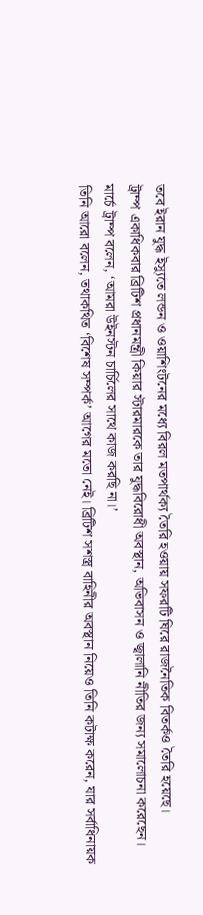তবে ইরান যুদ্ধ ইস্যুতে লন্ডন ও ওয়াশিংটনের মধ্যে বিরল মতপার্থক্য তৈরি হওয়ায় সফরটি ঘিরে রাজনৈতিক বিতর্কও তৈরি হয়েছে।
ট্রাম্প একাধিকবার ব্রিটিশ প্রধানমন্ত্রী কিয়ার স্টারমারকে তার যুদ্ধবিরোধী অবস্থান, অভিবাসন ও জ্বালানি নীতির জন্য সমালোচনা করেছেন।
মার্চে ট্রাম্প বলেন, ‘আমরা উইনস্টন চার্চিলের সাথে কাজ করছি না।’
তিনি আরো বলেন, তথাকথিত ‘বিশেষ সম্পর্ক’ আগের মতো নেই। ব্রিটিশ সশস্ত্র বাহিনীর অবস্থান নিয়েও তিনি কটাক্ষ করেন, যার সর্বাধিনায়ক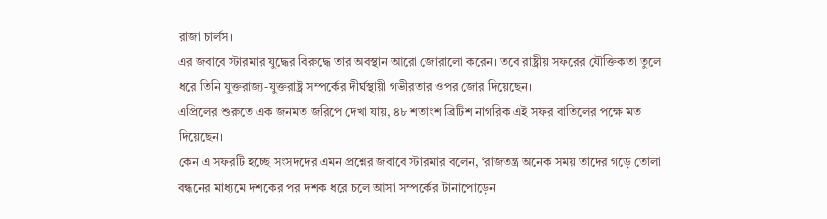রাজা চার্লস।
এর জবাবে স্টারমার যুদ্ধের বিরুদ্ধে তার অবস্থান আরো জোরালো করেন। তবে রাষ্ট্রীয় সফরের যৌক্তিকতা তুলে ধরে তিনি যুক্তরাজ্য-যুক্তরাষ্ট্র সম্পর্কের দীর্ঘস্থায়ী গভীরতার ওপর জোর দিয়েছেন।
এপ্রিলের শুরুতে এক জনমত জরিপে দেখা যায়, ৪৮ শতাংশ ব্রিটিশ নাগরিক এই সফর বাতিলের পক্ষে মত দিয়েছেন।
কেন এ সফরটি হচ্ছে সংসদদের এমন প্রশ্নের জবাবে স্টারমার বলেন, ‘রাজতন্ত্র অনেক সময় তাদের গড়ে তোলা বন্ধনের মাধ্যমে দশকের পর দশক ধরে চলে আসা সম্পর্কের টানাপোড়েন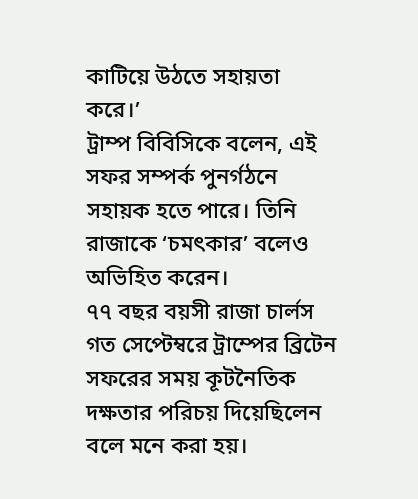কাটিয়ে উঠতে সহায়তা করে।’
ট্রাম্প বিবিসিকে বলেন, এই সফর সম্পর্ক পুনর্গঠনে সহায়ক হতে পারে। তিনি রাজাকে ‘চমৎকার’ বলেও অভিহিত করেন।
৭৭ বছর বয়সী রাজা চার্লস গত সেপ্টেম্বরে ট্রাম্পের ব্রিটেন সফরের সময় কূটনৈতিক দক্ষতার পরিচয় দিয়েছিলেন বলে মনে করা হয়।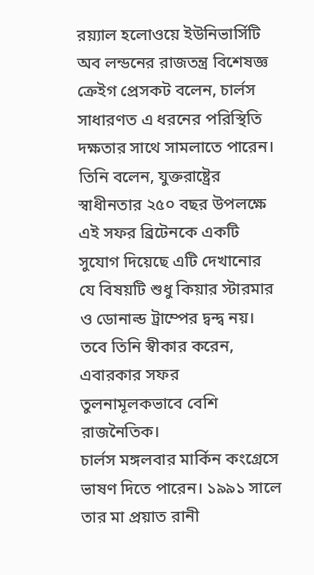রয়্যাল হলোওয়ে ইউনিভার্সিটি অব লন্ডনের রাজতন্ত্র বিশেষজ্ঞ ক্রেইগ প্রেসকট বলেন, চার্লস সাধারণত এ ধরনের পরিস্থিতি দক্ষতার সাথে সামলাতে পারেন।
তিনি বলেন, যুক্তরাষ্ট্রের স্বাধীনতার ২৫০ বছর উপলক্ষে এই সফর ব্রিটেনকে একটি সুযোগ দিয়েছে এটি দেখানোর যে বিষয়টি শুধু কিয়ার স্টারমার ও ডোনাল্ড ট্রাম্পের দ্বন্দ্ব নয়।
তবে তিনি স্বীকার করেন, এবারকার সফর তুলনামূলকভাবে বেশি রাজনৈতিক।
চার্লস মঙ্গলবার মার্কিন কংগ্রেসে ভাষণ দিতে পারেন। ১৯৯১ সালে তার মা প্রয়াত রানী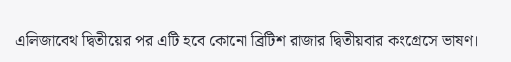এলিজাবেথ দ্বিতীয়ের পর এটি হবে কোনো ব্রিটিশ রাজার দ্বিতীয়বার কংগ্রেসে ভাষণ।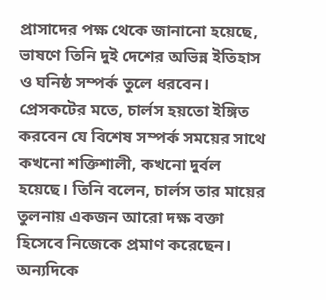প্রাসাদের পক্ষ থেকে জানানো হয়েছে, ভাষণে তিনি দুই দেশের অভিন্ন ইতিহাস ও ঘনিষ্ঠ সম্পর্ক তুলে ধরবেন।
প্রেসকটের মতে, চার্লস হয়তো ইঙ্গিত করবেন যে বিশেষ সম্পর্ক সময়ের সাথে কখনো শক্তিশালী, কখনো দুর্বল হয়েছে। তিনি বলেন, চার্লস তার মায়ের তুলনায় একজন আরো দক্ষ বক্তা হিসেবে নিজেকে প্রমাণ করেছেন।
অন্যদিকে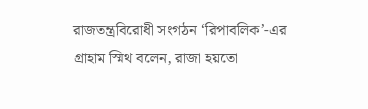রাজতন্ত্রবিরোধী সংগঠন ‘রিপাবলিক’-এর গ্রাহাম স্মিথ বলেন, রাজা হয়তো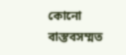কোনো বাস্তবসম্মত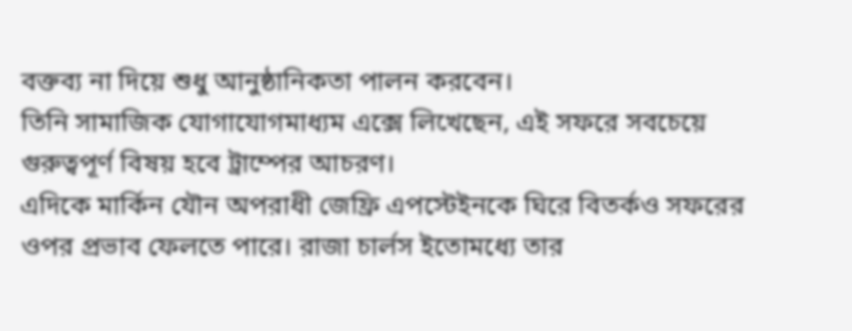বক্তব্য না দিয়ে শুধু আনুষ্ঠানিকতা পালন করবেন।
তিনি সামাজিক যোগাযোগমাধ্যম এক্সে লিখেছেন, এই সফরে সবচেয়ে গুরুত্বপূর্ণ বিষয় হবে ট্রাম্পের আচরণ।
এদিকে মার্কিন যৌন অপরাধী জেফ্রি এপস্টেইনকে ঘিরে বিতর্কও সফরের ওপর প্রভাব ফেলতে পারে। রাজা চার্লস ইতোমধ্যে তার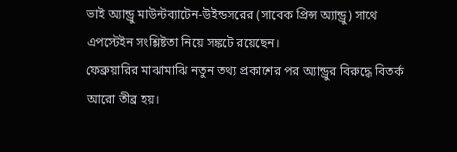ভাই অ্যান্ড্রু মাউন্টব্যাটেন-উইন্ডসরের (সাবেক প্রিন্স অ্যান্ড্রু) সাথে এপস্টেইন সংশ্লিষ্টতা নিয়ে সঙ্কটে রয়েছেন।
ফেব্রুয়ারির মাঝামাঝি নতুন তথ্য প্রকাশের পর অ্যান্ড্রুর বিরুদ্ধে বিতর্ক আরো তীব্র হয়।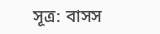সূত্র: বাসস